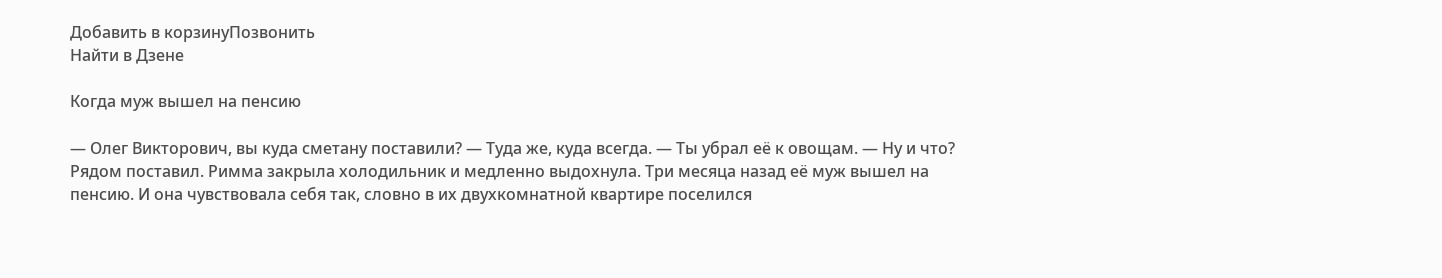Добавить в корзинуПозвонить
Найти в Дзене

Когда муж вышел на пенсию

— Олег Викторович, вы куда сметану поставили? — Туда же, куда всегда. — Ты убрал её к овощам. — Ну и что? Рядом поставил. Римма закрыла холодильник и медленно выдохнула. Три месяца назад её муж вышел на пенсию. И она чувствовала себя так, словно в их двухкомнатной квартире поселился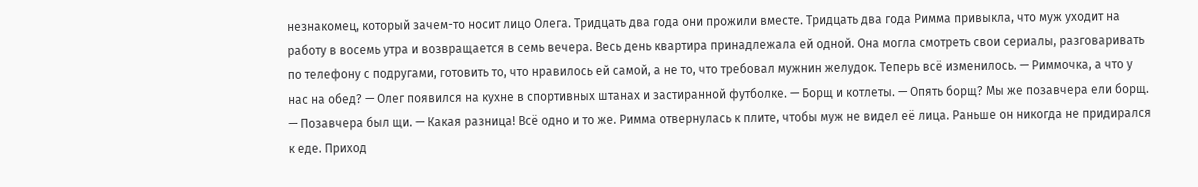незнакомец, который зачем-то носит лицо Олега. Тридцать два года они прожили вместе. Тридцать два года Римма привыкла, что муж уходит на работу в восемь утра и возвращается в семь вечера. Весь день квартира принадлежала ей одной. Она могла смотреть свои сериалы, разговаривать по телефону с подругами, готовить то, что нравилось ей самой, а не то, что требовал мужнин желудок. Теперь всё изменилось. — Риммочка, а что у нас на обед? — Олег появился на кухне в спортивных штанах и застиранной футболке. — Борщ и котлеты. — Опять борщ? Мы же позавчера ели борщ. — Позавчера был щи. — Какая разница! Всё одно и то же. Римма отвернулась к плите, чтобы муж не видел её лица. Раньше он никогда не придирался к еде. Приход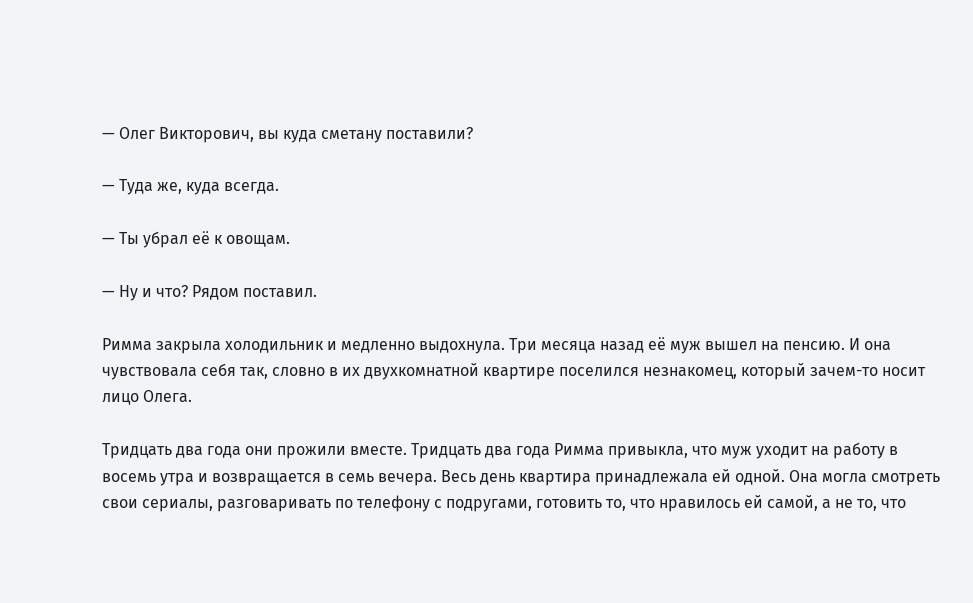— Олег Викторович, вы куда сметану поставили?

— Туда же, куда всегда.

— Ты убрал её к овощам.

— Ну и что? Рядом поставил.

Римма закрыла холодильник и медленно выдохнула. Три месяца назад её муж вышел на пенсию. И она чувствовала себя так, словно в их двухкомнатной квартире поселился незнакомец, который зачем-то носит лицо Олега.

Тридцать два года они прожили вместе. Тридцать два года Римма привыкла, что муж уходит на работу в восемь утра и возвращается в семь вечера. Весь день квартира принадлежала ей одной. Она могла смотреть свои сериалы, разговаривать по телефону с подругами, готовить то, что нравилось ей самой, а не то, что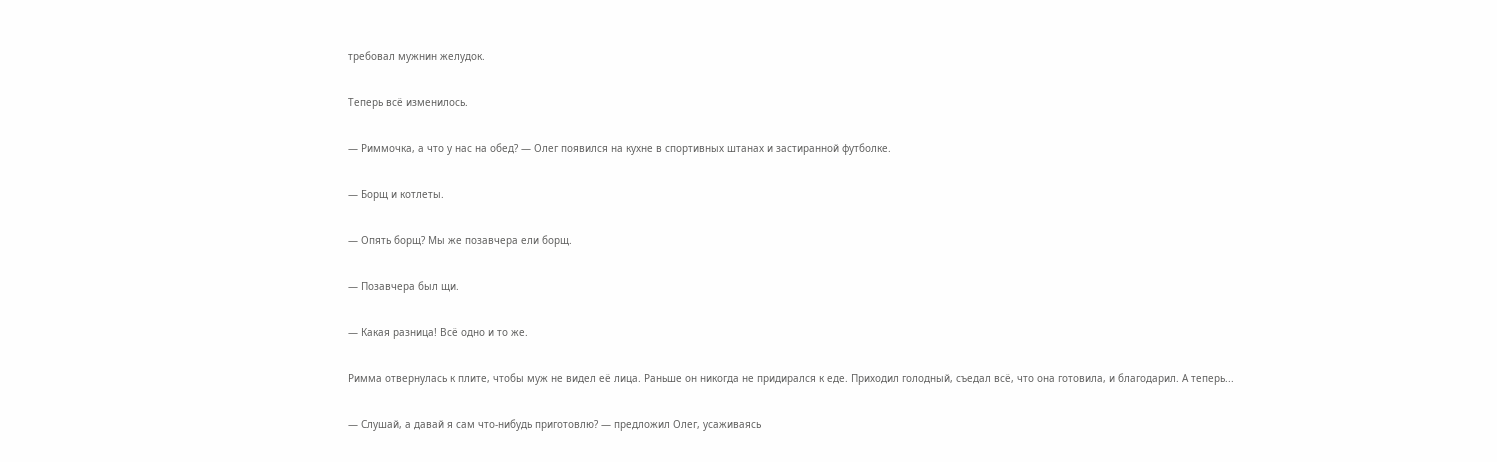требовал мужнин желудок.

Теперь всё изменилось.

— Риммочка, а что у нас на обед? — Олег появился на кухне в спортивных штанах и застиранной футболке.

— Борщ и котлеты.

— Опять борщ? Мы же позавчера ели борщ.

— Позавчера был щи.

— Какая разница! Всё одно и то же.

Римма отвернулась к плите, чтобы муж не видел её лица. Раньше он никогда не придирался к еде. Приходил голодный, съедал всё, что она готовила, и благодарил. А теперь...

— Слушай, а давай я сам что-нибудь приготовлю? — предложил Олег, усаживаясь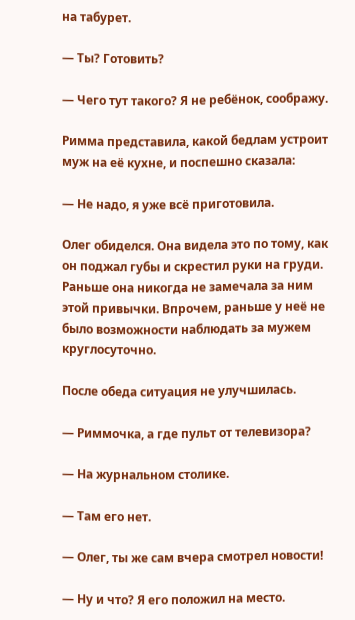на табурет.

— Ты? Готовить?

— Чего тут такого? Я не ребёнок, соображу.

Римма представила, какой бедлам устроит муж на её кухне, и поспешно сказала:

— Не надо, я уже всё приготовила.

Олег обиделся. Она видела это по тому, как он поджал губы и скрестил руки на груди. Раньше она никогда не замечала за ним этой привычки. Впрочем, раньше у неё не было возможности наблюдать за мужем круглосуточно.

После обеда ситуация не улучшилась.

— Риммочка, а где пульт от телевизора?

— На журнальном столике.

— Там его нет.

— Олег, ты же сам вчера смотрел новости!

— Ну и что? Я его положил на место.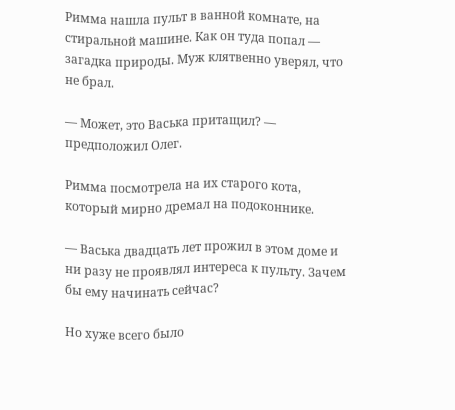Римма нашла пульт в ванной комнате, на стиральной машине. Как он туда попал — загадка природы. Муж клятвенно уверял, что не брал.

— Может, это Васька притащил? — предположил Олег.

Римма посмотрела на их старого кота, который мирно дремал на подоконнике.

— Васька двадцать лет прожил в этом доме и ни разу не проявлял интереса к пульту. Зачем бы ему начинать сейчас?

Но хуже всего было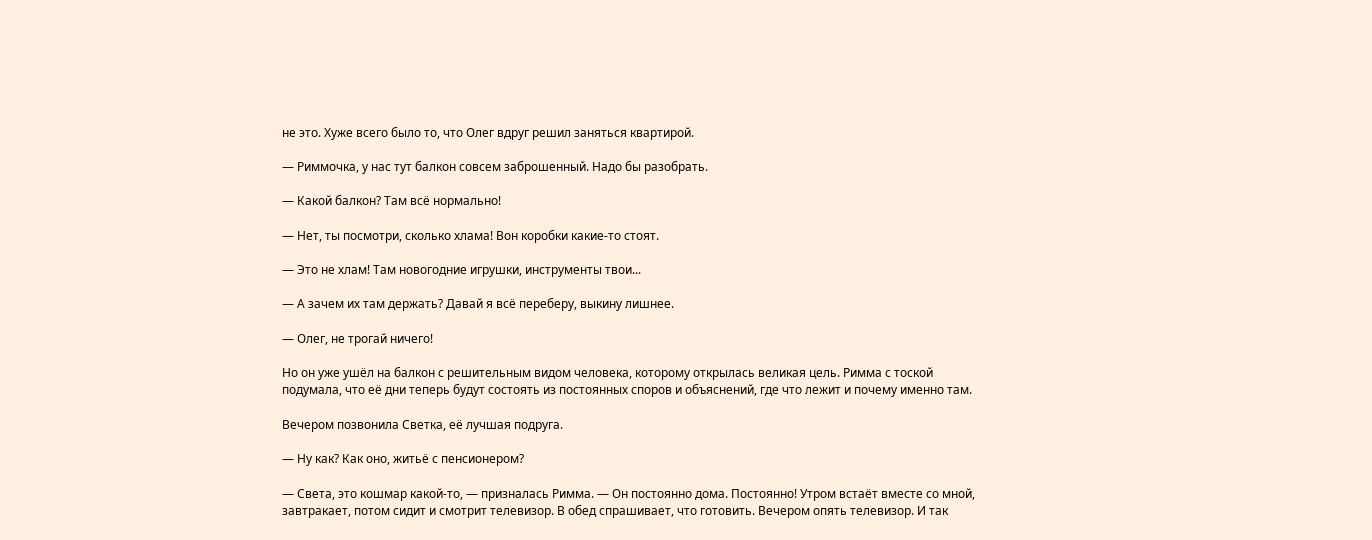не это. Хуже всего было то, что Олег вдруг решил заняться квартирой.

— Риммочка, у нас тут балкон совсем заброшенный. Надо бы разобрать.

— Какой балкон? Там всё нормально!

— Нет, ты посмотри, сколько хлама! Вон коробки какие-то стоят.

— Это не хлам! Там новогодние игрушки, инструменты твои...

— А зачем их там держать? Давай я всё переберу, выкину лишнее.

— Олег, не трогай ничего!

Но он уже ушёл на балкон с решительным видом человека, которому открылась великая цель. Римма с тоской подумала, что её дни теперь будут состоять из постоянных споров и объяснений, где что лежит и почему именно там.

Вечером позвонила Светка, её лучшая подруга.

— Ну как? Как оно, житьё с пенсионером?

— Света, это кошмар какой-то, — призналась Римма. — Он постоянно дома. Постоянно! Утром встаёт вместе со мной, завтракает, потом сидит и смотрит телевизор. В обед спрашивает, что готовить. Вечером опять телевизор. И так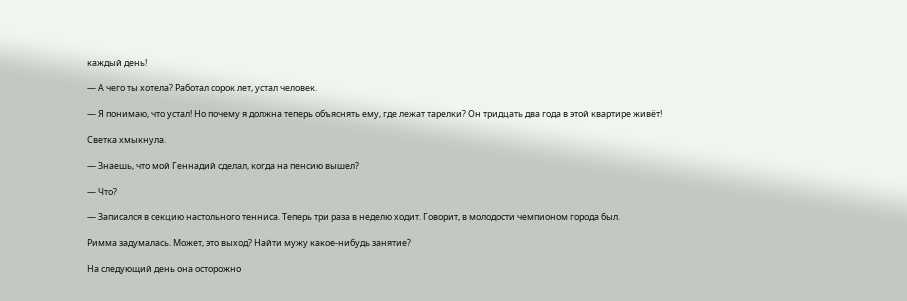каждый день!

— А чего ты хотела? Работал сорок лет, устал человек.

— Я понимаю, что устал! Но почему я должна теперь объяснять ему, где лежат тарелки? Он тридцать два года в этой квартире живёт!

Светка хмыкнула.

— Знаешь, что мой Геннадий сделал, когда на пенсию вышел?

— Что?

— Записался в секцию настольного тенниса. Теперь три раза в неделю ходит. Говорит, в молодости чемпионом города был.

Римма задумалась. Может, это выход? Найти мужу какое-нибудь занятие?

На следующий день она осторожно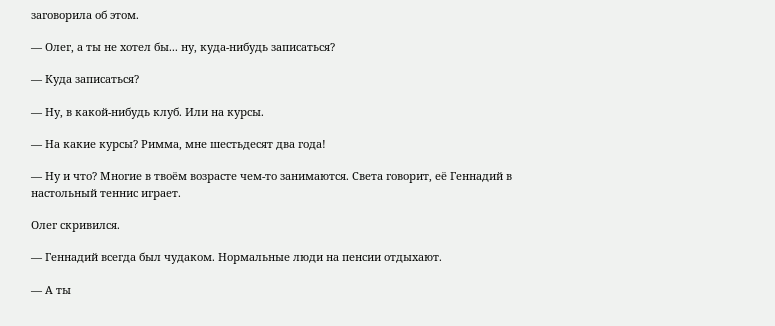заговорила об этом.

— Олег, а ты не хотел бы... ну, куда-нибудь записаться?

— Куда записаться?

— Ну, в какой-нибудь клуб. Или на курсы.

— На какие курсы? Римма, мне шестьдесят два года!

— Ну и что? Многие в твоём возрасте чем-то занимаются. Света говорит, её Геннадий в настольный теннис играет.

Олег скривился.

— Геннадий всегда был чудаком. Нормальные люди на пенсии отдыхают.

— А ты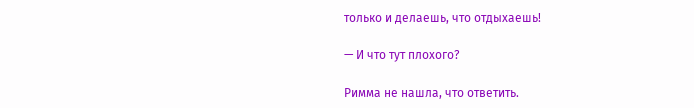только и делаешь, что отдыхаешь!

— И что тут плохого?

Римма не нашла, что ответить.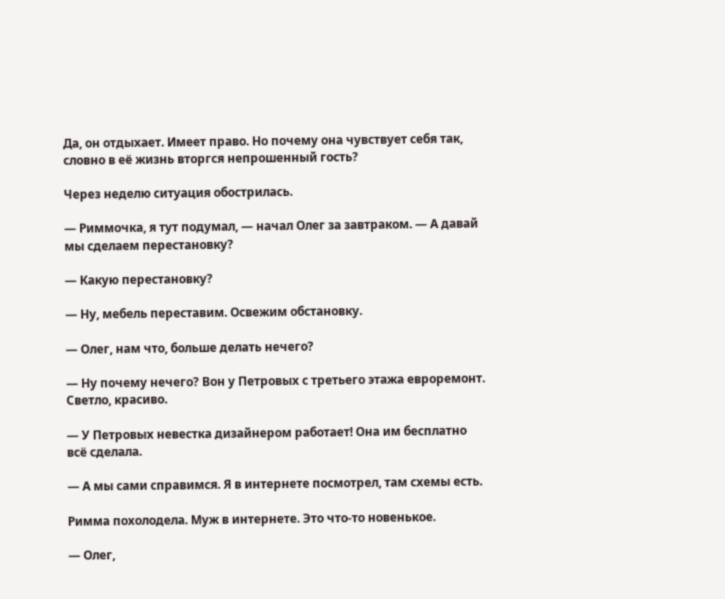Да, он отдыхает. Имеет право. Но почему она чувствует себя так, словно в её жизнь вторгся непрошенный гость?

Через неделю ситуация обострилась.

— Риммочка, я тут подумал, — начал Олег за завтраком. — А давай мы сделаем перестановку?

— Какую перестановку?

— Ну, мебель переставим. Освежим обстановку.

— Олег, нам что, больше делать нечего?

— Ну почему нечего? Вон у Петровых с третьего этажа евроремонт. Светло, красиво.

— У Петровых невестка дизайнером работает! Она им бесплатно всё сделала.

— А мы сами справимся. Я в интернете посмотрел, там схемы есть.

Римма похолодела. Муж в интернете. Это что-то новенькое.

— Олег,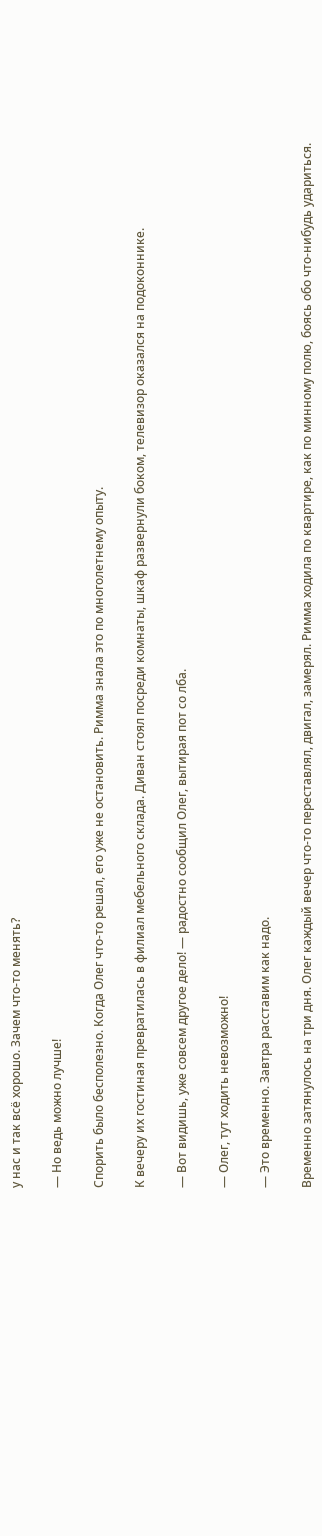у нас и так всё хорошо. Зачем что-то менять?

— Но ведь можно лучше!

Спорить было бесполезно. Когда Олег что-то решал, его уже не остановить. Римма знала это по многолетнему опыту.

К вечеру их гостиная превратилась в филиал мебельного склада. Диван стоял посреди комнаты, шкаф развернули боком, телевизор оказался на подоконнике.

— Вот видишь, уже совсем другое дело! — радостно сообщил Олег, вытирая пот со лба.

— Олег, тут ходить невозможно!

— Это временно. Завтра расставим как надо.

Временно затянулось на три дня. Олег каждый вечер что-то переставлял, двигал, замерял. Римма ходила по квартире, как по минному полю, боясь обо что-нибудь удариться.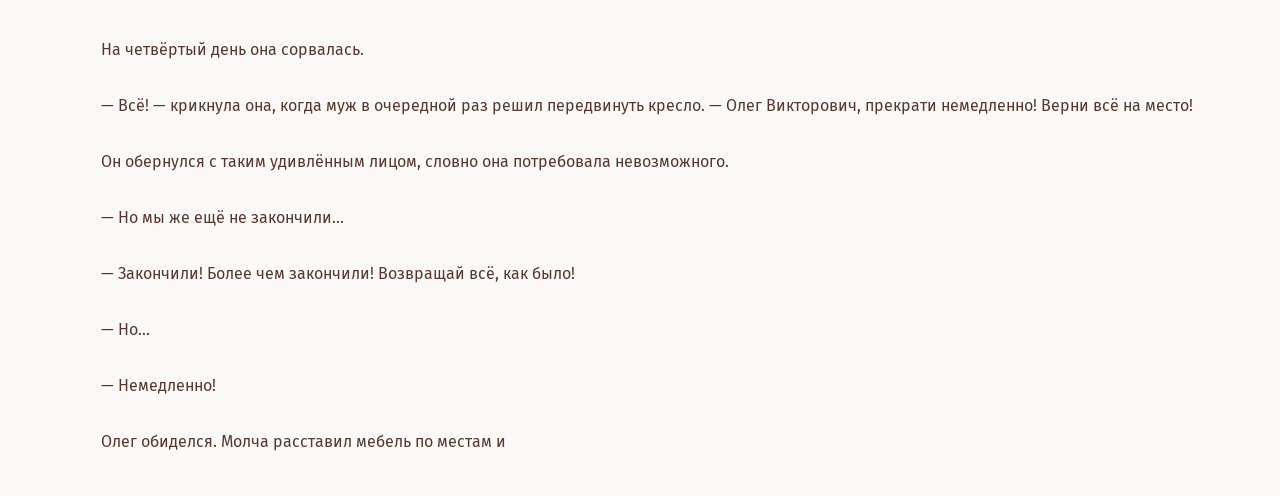На четвёртый день она сорвалась.

— Всё! — крикнула она, когда муж в очередной раз решил передвинуть кресло. — Олег Викторович, прекрати немедленно! Верни всё на место!

Он обернулся с таким удивлённым лицом, словно она потребовала невозможного.

— Но мы же ещё не закончили...

— Закончили! Более чем закончили! Возвращай всё, как было!

— Но...

— Немедленно!

Олег обиделся. Молча расставил мебель по местам и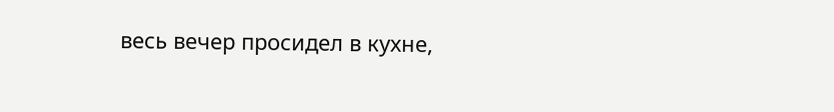весь вечер просидел в кухне,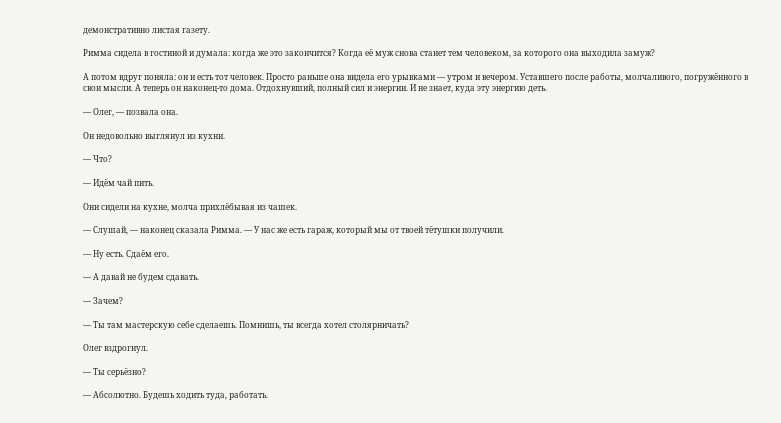демонстративно листая газету.

Римма сидела в гостиной и думала: когда же это закончится? Когда её муж снова станет тем человеком, за которого она выходила замуж?

А потом вдруг поняла: он и есть тот человек. Просто раньше она видела его урывками — утром и вечером. Уставшего после работы, молчаливого, погружённого в свои мысли. А теперь он наконец-то дома. Отдохнувший, полный сил и энергии. И не знает, куда эту энергию деть.

— Олег, — позвала она.

Он недовольно выглянул из кухни.

— Что?

— Идём чай пить.

Они сидели на кухне, молча прихлёбывая из чашек.

— Слушай, — наконец сказала Римма. — У нас же есть гараж, который мы от твоей тётушки получили.

— Ну есть. Сдаём его.

— А давай не будем сдавать.

— Зачем?

— Ты там мастерскую себе сделаешь. Помнишь, ты всегда хотел столярничать?

Олег вздрогнул.

— Ты серьёзно?

— Абсолютно. Будешь ходить туда, работать.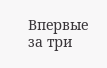Впервые за три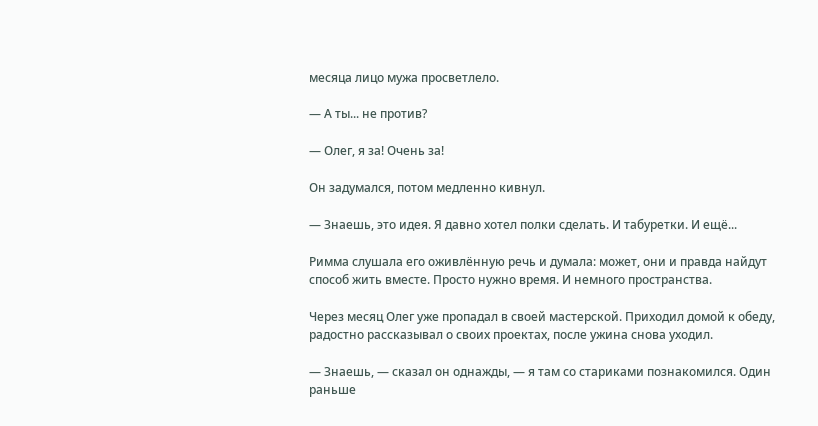месяца лицо мужа просветлело.

— А ты... не против?

— Олег, я за! Очень за!

Он задумался, потом медленно кивнул.

— Знаешь, это идея. Я давно хотел полки сделать. И табуретки. И ещё...

Римма слушала его оживлённую речь и думала: может, они и правда найдут способ жить вместе. Просто нужно время. И немного пространства.

Через месяц Олег уже пропадал в своей мастерской. Приходил домой к обеду, радостно рассказывал о своих проектах, после ужина снова уходил.

— Знаешь, — сказал он однажды, — я там со стариками познакомился. Один раньше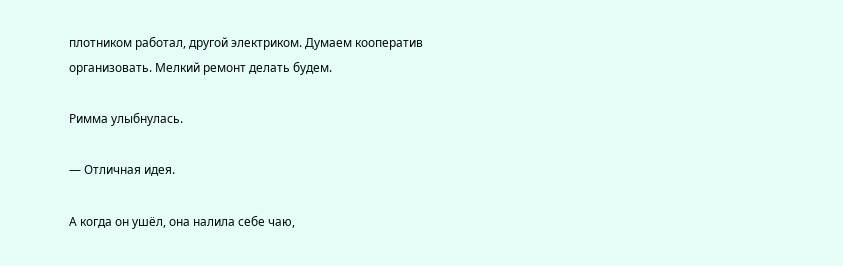плотником работал, другой электриком. Думаем кооператив организовать. Мелкий ремонт делать будем.

Римма улыбнулась.

— Отличная идея.

А когда он ушёл, она налила себе чаю,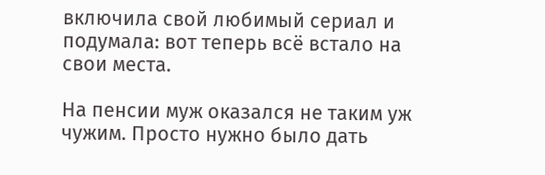включила свой любимый сериал и подумала: вот теперь всё встало на свои места.

На пенсии муж оказался не таким уж чужим. Просто нужно было дать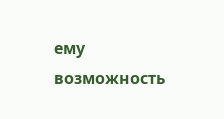ему возможность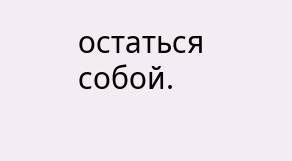остаться собой.